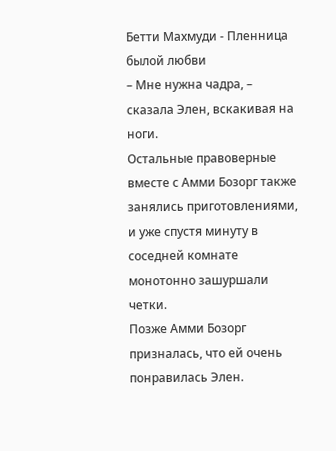Бетти Махмуди - Пленница былой любви
– Мне нужна чадра, – сказала Элен, вскакивая на ноги.
Остальные правоверные вместе с Амми Бозорг также занялись приготовлениями, и уже спустя минуту в соседней комнате монотонно зашуршали четки.
Позже Амми Бозорг призналась, что ей очень понравилась Элен.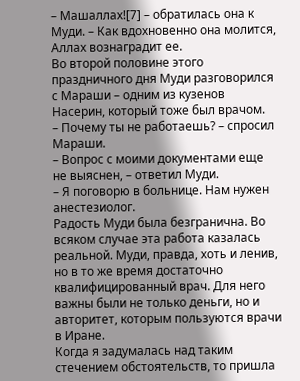– Машаллах![7] – обратилась она к Муди. – Как вдохновенно она молится, Аллах вознаградит ее.
Во второй половине этого праздничного дня Муди разговорился с Мараши – одним из кузенов Насерин, который тоже был врачом.
– Почему ты не работаешь? – спросил Мараши.
– Вопрос с моими документами еще не выяснен, – ответил Муди.
– Я поговорю в больнице. Нам нужен анестезиолог.
Радость Муди была безгранична. Во всяком случае эта работа казалась реальной. Муди, правда, хоть и ленив, но в то же время достаточно квалифицированный врач. Для него важны были не только деньги, но и авторитет, которым пользуются врачи в Иране.
Когда я задумалась над таким стечением обстоятельств, то пришла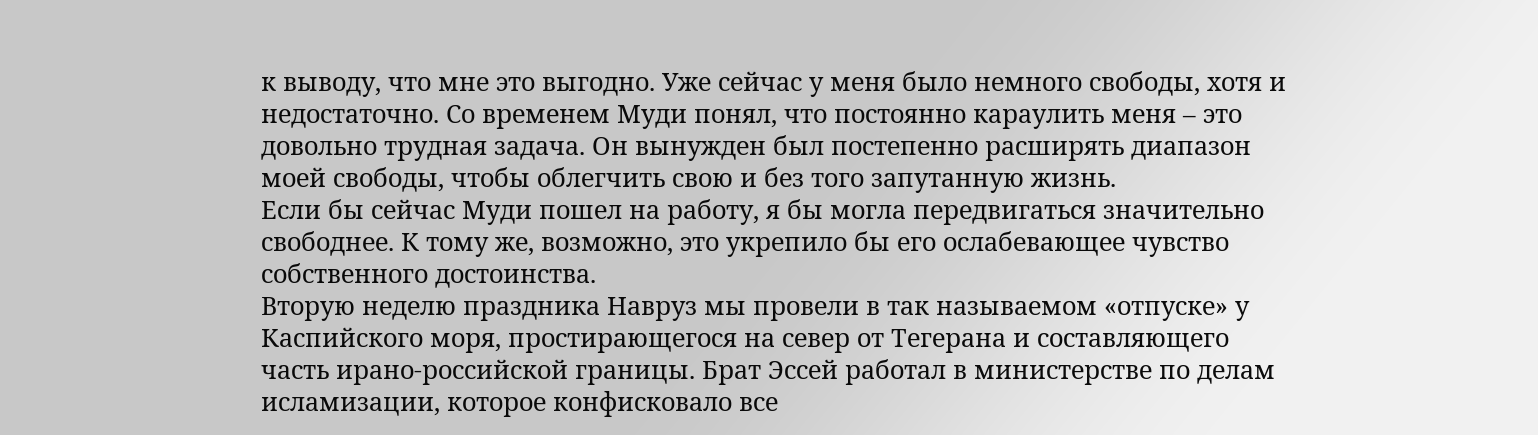к выводу, что мне это выгодно. Уже сейчас у меня было немного свободы, хотя и недостаточно. Со временем Муди понял, что постоянно караулить меня – это довольно трудная задача. Он вынужден был постепенно расширять диапазон моей свободы, чтобы облегчить свою и без того запутанную жизнь.
Если бы сейчас Муди пошел на работу, я бы могла передвигаться значительно свободнее. К тому же, возможно, это укрепило бы его ослабевающее чувство собственного достоинства.
Вторую неделю праздника Навруз мы провели в так называемом «отпуске» у Каспийского моря, простирающегося на север от Тегерана и составляющего часть ирано-российской границы. Брат Эссей работал в министерстве по делам исламизации, которое конфисковало все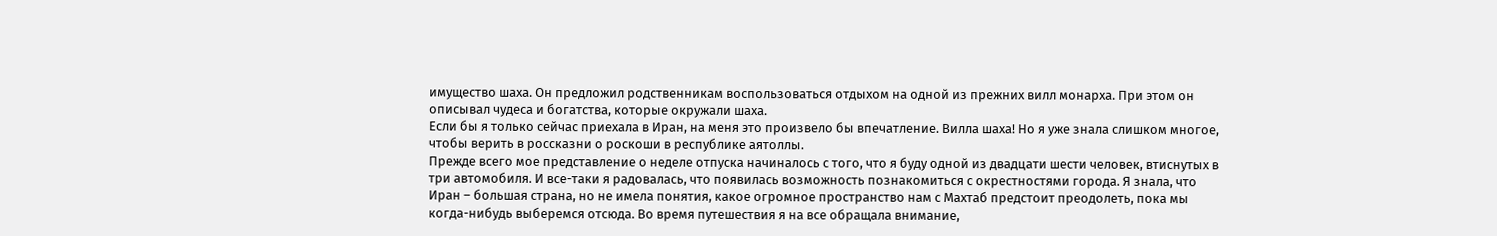имущество шаха. Он предложил родственникам воспользоваться отдыхом на одной из прежних вилл монарха. При этом он описывал чудеса и богатства, которые окружали шаха.
Если бы я только сейчас приехала в Иран, на меня это произвело бы впечатление. Вилла шаха! Но я уже знала слишком многое, чтобы верить в россказни о роскоши в республике аятоллы.
Прежде всего мое представление о неделе отпуска начиналось с того, что я буду одной из двадцати шести человек, втиснутых в три автомобиля. И все-таки я радовалась, что появилась возможность познакомиться с окрестностями города. Я знала, что Иран – большая страна, но не имела понятия, какое огромное пространство нам с Махтаб предстоит преодолеть, пока мы когда-нибудь выберемся отсюда. Во время путешествия я на все обращала внимание,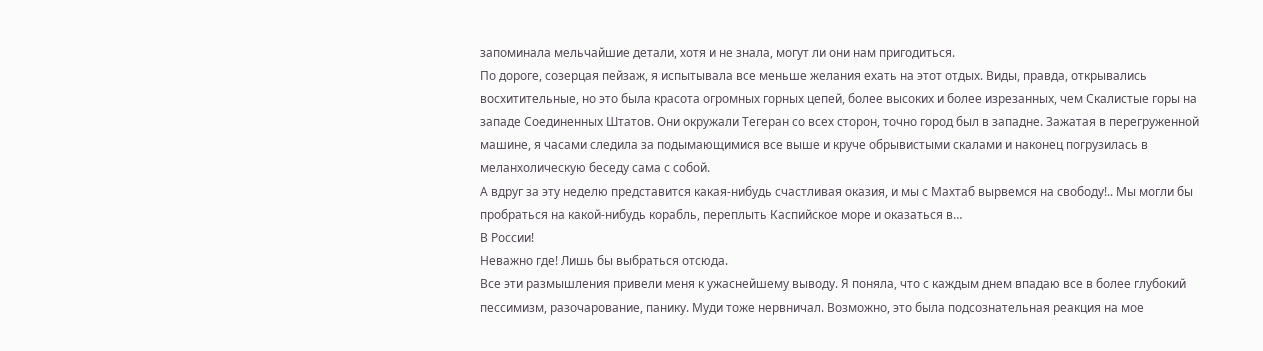запоминала мельчайшие детали, хотя и не знала, могут ли они нам пригодиться.
По дороге, созерцая пейзаж, я испытывала все меньше желания ехать на этот отдых. Виды, правда, открывались восхитительные, но это была красота огромных горных цепей, более высоких и более изрезанных, чем Скалистые горы на западе Соединенных Штатов. Они окружали Тегеран со всех сторон, точно город был в западне. Зажатая в перегруженной машине, я часами следила за подымающимися все выше и круче обрывистыми скалами и наконец погрузилась в меланхолическую беседу сама с собой.
А вдруг за эту неделю представится какая-нибудь счастливая оказия, и мы с Махтаб вырвемся на свободу!.. Мы могли бы пробраться на какой-нибудь корабль, переплыть Каспийское море и оказаться в…
В России!
Неважно где! Лишь бы выбраться отсюда.
Все эти размышления привели меня к ужаснейшему выводу. Я поняла, что с каждым днем впадаю все в более глубокий пессимизм, разочарование, панику. Муди тоже нервничал. Возможно, это была подсознательная реакция на мое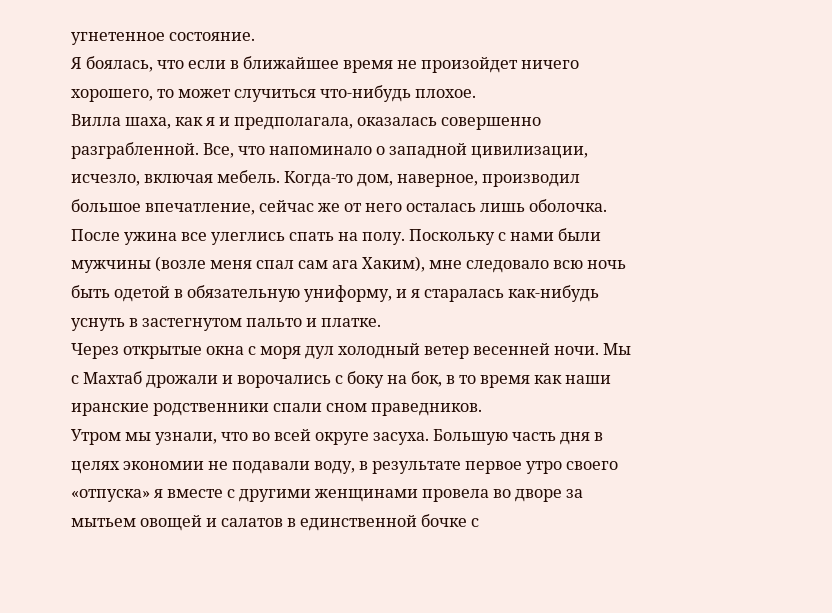угнетенное состояние.
Я боялась, что если в ближайшее время не произойдет ничего хорошего, то может случиться что-нибудь плохое.
Вилла шаха, как я и предполагала, оказалась совершенно разграбленной. Все, что напоминало о западной цивилизации, исчезло, включая мебель. Когда-то дом, наверное, производил большое впечатление, сейчас же от него осталась лишь оболочка. После ужина все улеглись спать на полу. Поскольку с нами были мужчины (возле меня спал сам ага Хаким), мне следовало всю ночь быть одетой в обязательную униформу, и я старалась как-нибудь уснуть в застегнутом пальто и платке.
Через открытые окна с моря дул холодный ветер весенней ночи. Мы с Махтаб дрожали и ворочались с боку на бок, в то время как наши иранские родственники спали сном праведников.
Утром мы узнали, что во всей округе засуха. Большую часть дня в целях экономии не подавали воду, в результате первое утро своего «отпуска» я вместе с другими женщинами провела во дворе за мытьем овощей и салатов в единственной бочке с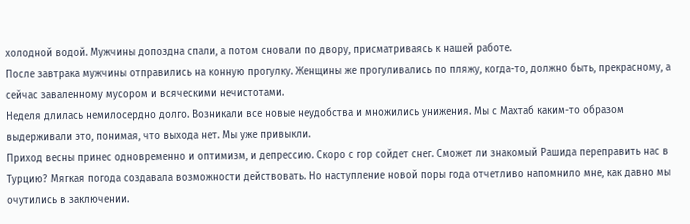холодной водой. Мужчины допоздна спали, а потом сновали по двору, присматриваясь к нашей работе.
После завтрака мужчины отправились на конную прогулку. Женщины же прогуливались по пляжу, когда-то, должно быть, прекрасному, а сейчас заваленному мусором и всяческими нечистотами.
Неделя длилась немилосердно долго. Возникали все новые неудобства и множились унижения. Мы с Махтаб каким-то образом выдерживали это, понимая, что выхода нет. Мы уже привыкли.
Приход весны принес одновременно и оптимизм, и депрессию. Скоро с гор сойдет снег. Сможет ли знакомый Рашида переправить нас в Турцию? Мягкая погода создавала возможности действовать. Но наступление новой поры года отчетливо напомнило мне, как давно мы очутились в заключении.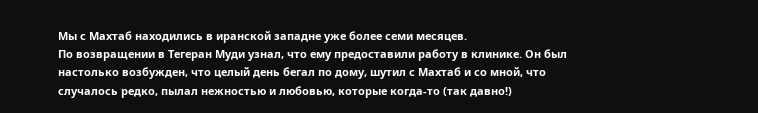Мы с Махтаб находились в иранской западне уже более семи месяцев.
По возвращении в Тегеран Муди узнал, что ему предоставили работу в клинике. Он был настолько возбужден, что целый день бегал по дому, шутил с Махтаб и со мной, что случалось редко, пылал нежностью и любовью, которые когда-то (так давно!)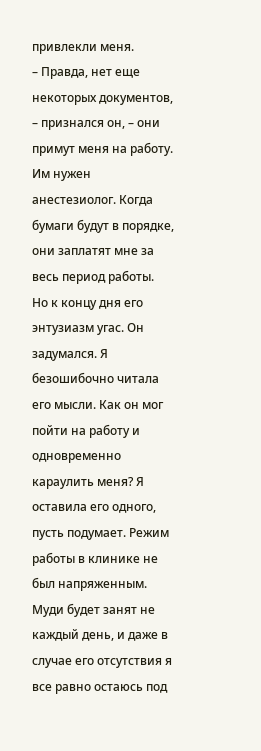привлекли меня.
– Правда, нет еще некоторых документов, – признался он, – они примут меня на работу. Им нужен анестезиолог. Когда бумаги будут в порядке, они заплатят мне за весь период работы.
Но к концу дня его энтузиазм угас. Он задумался. Я безошибочно читала его мысли. Как он мог пойти на работу и одновременно караулить меня? Я оставила его одного, пусть подумает. Режим работы в клинике не был напряженным. Муди будет занят не каждый день, и даже в случае его отсутствия я все равно остаюсь под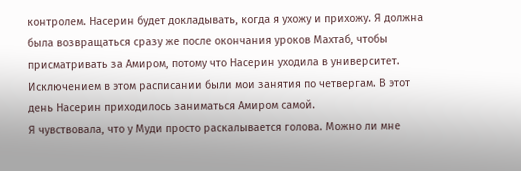контролем. Насерин будет докладывать, когда я ухожу и прихожу. Я должна была возвращаться сразу же после окончания уроков Махтаб, чтобы присматривать за Амиром, потому что Насерин уходила в университет. Исключением в этом расписании были мои занятия по четвергам. В этот день Насерин приходилось заниматься Амиром самой.
Я чувствовала, что у Муди просто раскалывается голова. Можно ли мне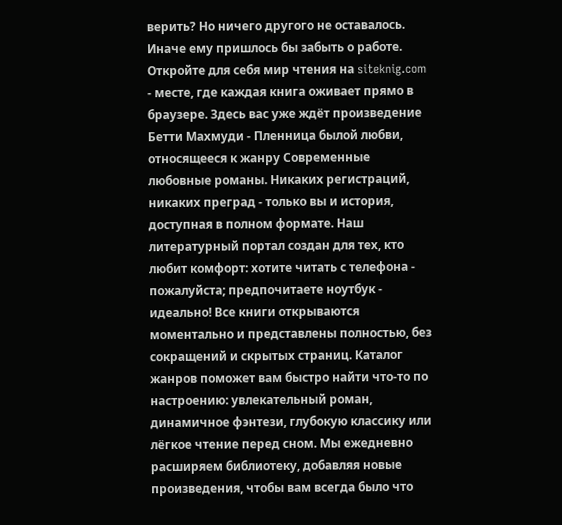верить? Но ничего другого не оставалось. Иначе ему пришлось бы забыть о работе.
Откройте для себя мир чтения на siteknig.com - месте, где каждая книга оживает прямо в браузере. Здесь вас уже ждёт произведение Бетти Махмуди - Пленница былой любви, относящееся к жанру Современные любовные романы. Никаких регистраций, никаких преград - только вы и история, доступная в полном формате. Наш литературный портал создан для тех, кто любит комфорт: хотите читать с телефона - пожалуйста; предпочитаете ноутбук - идеально! Все книги открываются моментально и представлены полностью, без сокращений и скрытых страниц. Каталог жанров поможет вам быстро найти что-то по настроению: увлекательный роман, динамичное фэнтези, глубокую классику или лёгкое чтение перед сном. Мы ежедневно расширяем библиотеку, добавляя новые произведения, чтобы вам всегда было что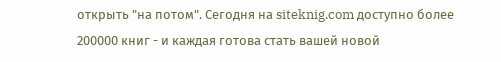открыть "на потом". Сегодня на siteknig.com доступно более 200000 книг - и каждая готова стать вашей новой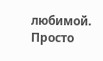любимой. Просто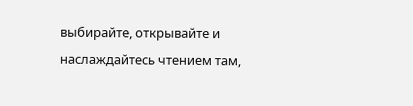выбирайте, открывайте и наслаждайтесь чтением там,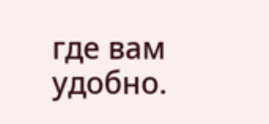где вам удобно.